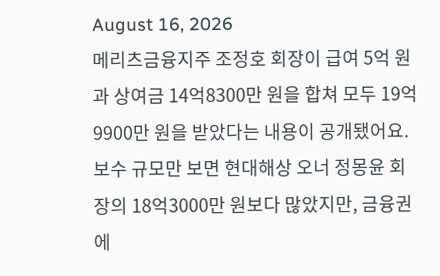August 16, 2026
메리츠금융지주 조정호 회장이 급여 5억 원과 상여금 14억8300만 원을 합쳐 모두 19억9900만 원을 받았다는 내용이 공개됐어요. 보수 규모만 보면 현대해상 오너 정몽윤 회장의 18억3000만 원보다 많았지만, 금융권에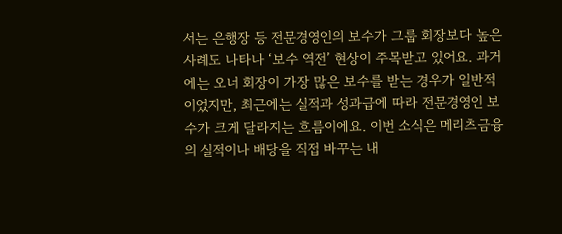서는 은행장 등 전문경영인의 보수가 그룹 회장보다 높은 사례도 나타나 ‘보수 역전’ 현상이 주목받고 있어요. 과거에는 오너 회장이 가장 많은 보수를 받는 경우가 일반적이었지만, 최근에는 실적과 성과급에 따라 전문경영인 보수가 크게 달라지는 흐름이에요. 이번 소식은 메리츠금융의 실적이나 배당을 직접 바꾸는 내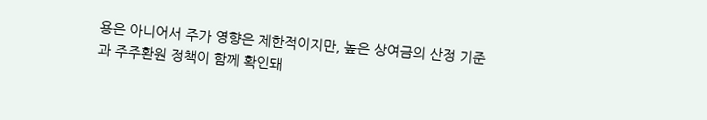용은 아니어서 주가 영향은 제한적이지만, 높은 상여금의 산정 기준과 주주환원 정책이 함께 확인돼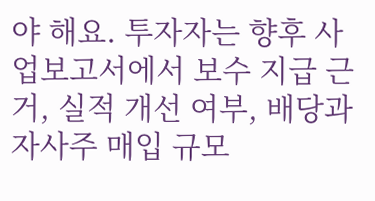야 해요. 투자자는 향후 사업보고서에서 보수 지급 근거, 실적 개선 여부, 배당과 자사주 매입 규모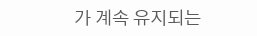가 계속 유지되는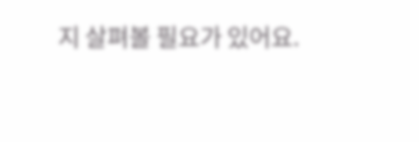지 살펴볼 필요가 있어요.